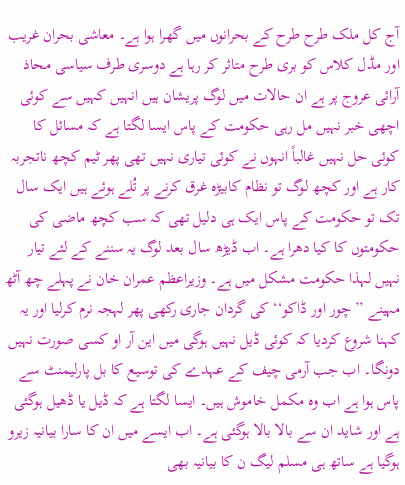آج کل ملک طرح طرح کے بحرانوں میں گھرا ہوا ہے۔ معاشی بحران غریب اور مڈل کلاس کو بری طرح متاثر کر رہا ہے دوسری طرف سیاسی محاذ آرائی عروج پر ہے ان حالات میں لوگ پریشان ہیں انہیں کہیں سے کوئی اچھی خبر نہیں مل رہی حکومت کے پاس ایسا لگتا ہے کہ مسائل کا کوئی حل نہیں غالباً انہوں نے کوئی تیاری نہیں تھی پھر ٹیم کچھ ناتجربہ کار ہے اور کچھ لوگ تو نظام کابیڑہ غرق کرنے پر تُلے ہوئے ہیں ایک سال تک تو حکومت کے پاس ایک ہی دلیل تھی کہ سب کچھ ماضی کی حکومتوں کا کیا دھرا ہے۔ اب ڈیڑھ سال بعد لوگ یہ سننے کے لئے تیار نہیں لہذا حکومت مشکل میں ہے۔ وزیراعظم عمران خان نے پہلے چھ آٹھ مہینے ’’چور اور ڈاکو‘‘ کی گردان جاری رکھی پھر لہجہ نرم کرلیا اور یہ کہنا شروع کردیا کہ کوئی ڈیل نہیں ہوگی میں این آر او کسی صورت نہیں دونگا۔ اب جب آرمی چیف کے عہدے کی توسیع کا بل پارلیمنٹ سے پاس ہوا ہے اب وہ مکمل خاموش ہیں۔ ایسا لگتا ہے کہ ڈیل یا ڈھیل ہوگئی ہے اور شاید ان سے بالا بالا ہوگئی ہے۔ اب ایسے میں ان کا سارا بیانیہ زیرو ہوگیا ہے ساتھ ہی مسلم لیگ ن کا بیانیہ بھی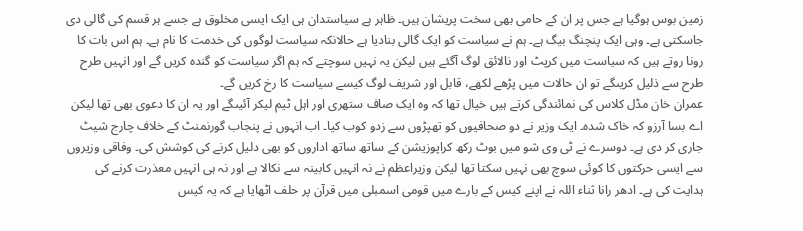زمین بوس ہوگیا ہے جس پر ان کے حامی بھی سخت پریشان ہیں۔ ظاہر ہے سیاستدان ہی ایک ایسی مخلوق ہے جسے ہر قسم کی گالی دی جاسکتی ہے۔ وہی ایک پنچنگ بیگ ہے۔ ہم نے سیاست کو ایک گالی بنادیا ہے حالانکہ سیاست لوگوں کی خدمت کا نام ہے۔ ہم اس بات کا رونا روتے ہیں کہ سیاست میں کرپٹ اور نالائق لوگ آگئے ہیں لیکن یہ نہیں سوچتے کہ ہم اگر سیاست کو گندہ کریں گے اور انہیں طرح طرح سے ذلیل کریںگے تو ان حالات میں پڑھے لکھے، قابل اور شریف لوگ کیسے سیاست کا رخ کریں گے۔
عمران خان مڈل کلاس کی نمائندگی کرتے ہیں خیال تھا کہ وہ ایک صاف ستھری اور اہل ٹیم لیکر آئیںگے اور یہ ان کا دعوی بھی تھا لیکن اے بسا آرزو کہ خاک شدہ۔ ایک وزیر نے دو صحافیوں کو تھپڑوں سے زدو کوب کیا۔ اب انہوں نے پنجاب گورنمنٹ کے خلاف چارج شیٹ جاری کر دی ہے۔ دوسرے نے ٹی وی شو میں بوٹ رکھ کراپوزیشن کے ساتھ ساتھ اداروں کو بھی دلیل کرنے کی کوشش کی۔ وفاقی وزیروں سے ایسی حرکتوں کا کوئی سوچ بھی نہیں سکتا تھا لیکن وزیراعظم نے نہ انہیں کابینہ سے نکالا ہے اور نہ ہی انہیں معذرت کرنے کی ہدایت کی ہے۔ ادھر رانا ثناء اللہ نے اپنے کیس کے بارے میں قومی اسمبلی میں قرآن پر حلف اٹھایا ہے کہ یہ کیس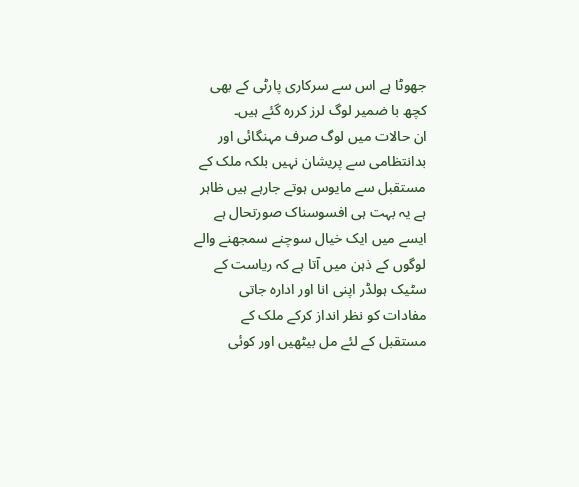جھوٹا ہے اس سے سرکاری پارٹی کے بھی کچھ با ضمیر لوگ لرز کررہ گئے ہیں۔
ان حالات میں لوگ صرف مہنگائی اور بدانتظامی سے پریشان نہیں بلکہ ملک کے مستقبل سے مایوس ہوتے جارہے ہیں ظاہر ہے یہ بہت ہی افسوسناک صورتحال ہے ایسے میں ایک خیال سوچنے سمجھنے والے لوگوں کے ذہن میں آتا ہے کہ ریاست کے سٹیک ہولڈر اپنی انا اور ادارہ جاتی مفادات کو نظر انداز کرکے ملک کے مستقبل کے لئے مل بیٹھیں اور کوئی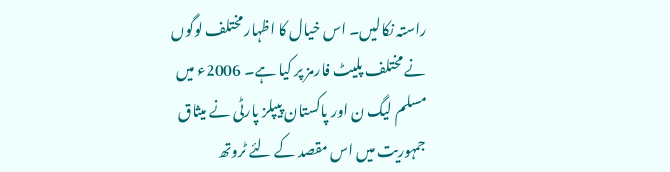راستہ نکالیں۔ اس خیال کا اظہار مختلف لوگوں نے مختلف پلیٹ فارمز پر کیا ہے۔ 2006ء میں مسلم لیگ ن اور پاکستان پیپلز پارٹی نے میثاق جمہوریت میں اس مقصد کے لئے ٹروتھ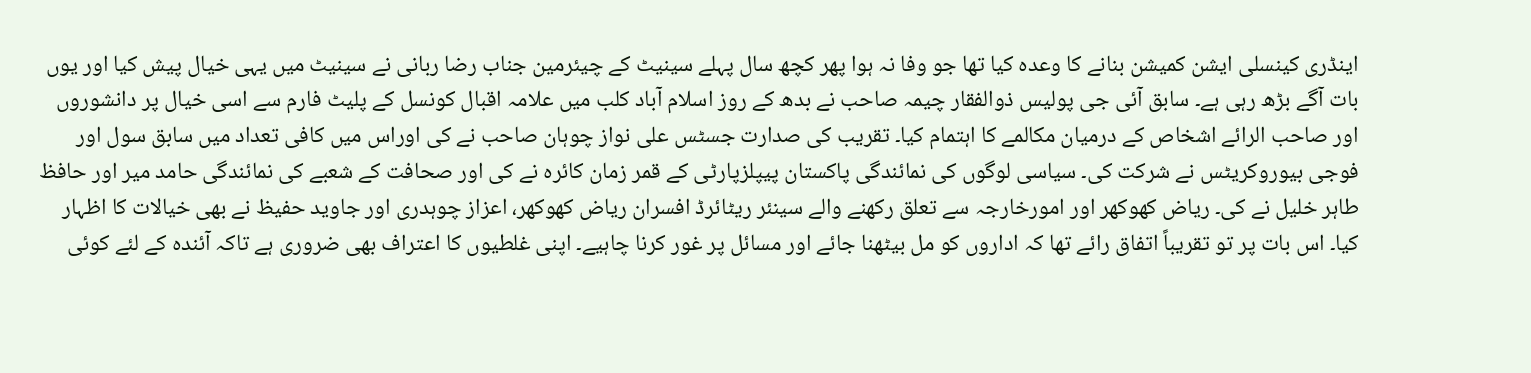اینڈری کینسلی ایشن کمیشن بنانے کا وعدہ کیا تھا جو وفا نہ ہوا پھر کچھ سال پہلے سینیٹ کے چیئرمین جناب رضا ربانی نے سینیٹ میں یہی خیال پیش کیا اور یوں بات آگے بڑھ رہی ہے۔ سابق آئی جی پولیس ذوالفقار چیمہ صاحب نے بدھ کے روز اسلام آباد کلب میں علامہ اقبال کونسل کے پلیٹ فارم سے اسی خیال پر دانشوروں اور صاحب الرائے اشخاص کے درمیان مکالمے کا اہتمام کیا۔ تقریب کی صدارت جسٹس علی نواز چوہان صاحب نے کی اوراس میں کافی تعداد میں سابق سول اور فوجی بیوروکریٹس نے شرکت کی۔ سیاسی لوگوں کی نمائندگی پاکستان پیپلزپارٹی کے قمر زمان کائرہ نے کی اور صحافت کے شعبے کی نمائندگی حامد میر اور حافظ طاہر خلیل نے کی۔ ریاض کھوکھر اور امورخارجہ سے تعلق رکھنے والے سینئر ریٹائرڈ افسران ریاض کھوکھر، اعزاز چوہدری اور جاوید حفیظ نے بھی خیالات کا اظہار کیا۔ اس بات پر تو تقریباً اتفاق رائے تھا کہ اداروں کو مل بیٹھنا جائے اور مسائل پر غور کرنا چاہیے۔ اپنی غلطیوں کا اعتراف بھی ضروری ہے تاکہ آئندہ کے لئے کوئی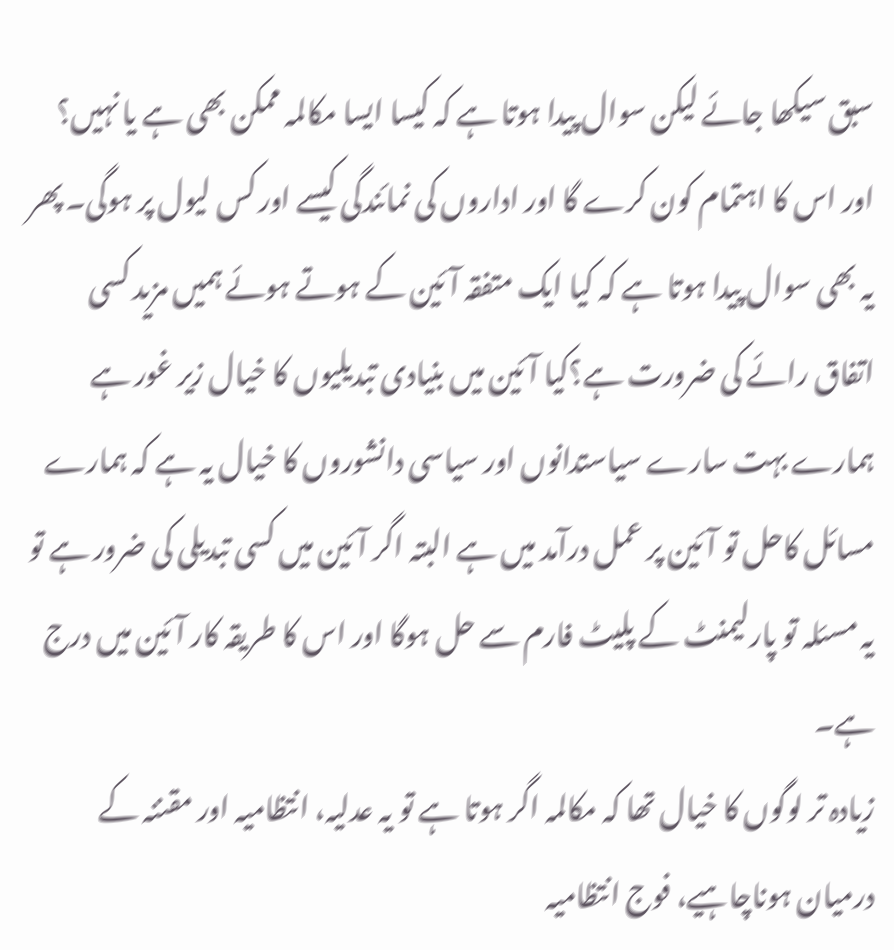سبق سیکھا جائے لیکن سوال پیدا ہوتا ہے کہ کیسا ایسا مکالمہ ممکن بھی ہے یا نہیں؟ اور اس کا اہتمام کون کرے گا اور اداروں کی نمائندگی کیسے اور کس لیول پر ہوگی۔ پھر یہ بھی سوال پیدا ہوتا ہے کہ کیا ایک متفقہ آئین کے ہوتے ہوئے ہمیں مزید کسی اتفاق رائے کی ضرورت ہے؟کیا آئین میں بنیادی تبدیلیوں کا خیال زیر غور ہے ہمارے بہت سارے سیاستدانوں اور سیاسی دانشوروں کا خیال یہ ہے کہ ہمارے مسائل کاحل تو آئین پر عمل درآمد میں ہے البتہ اگر آئین میں کسی تبدیلی کی ضرور ہے تو یہ مسئلہ تو پارلیمنٹ کے پلیٹ فارم سے حل ہوگا اور اس کا طریقہ کار آئین میں درج ہے۔
زیادہ تر لوگوں کا خیال تھا کہ مکالمہ اگر ہوتا ہے تو یہ عدلیہ، انتظامیہ اور مقننہ کے درمیان ہوناچاہیے، فوج انتظامیہ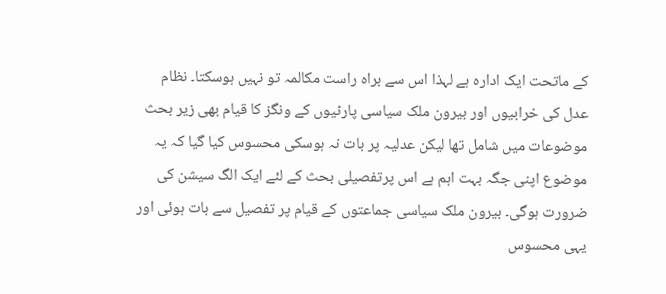کے ماتحت ایک ادارہ ہے لہذا اس سے براہ راست مکالمہ تو نہیں ہوسکتا۔ نظام عدل کی خرابیوں اور بیرون ملک سیاسی پارٹیوں کے ونگز کا قیام بھی زیر بحث موضوعات میں شامل تھا لیکن عدلیہ پر بات نہ ہوسکی محسوس کیا گیا کہ یہ موضوع اپنی جگہ بہت اہم ہے اس پرتفصیلی بحث کے لئے ایک الگ سیشن کی ضرورت ہوگی۔ بیرون ملک سیاسی جماعتوں کے قیام پر تفصیل سے بات ہوئی اور یہی محسوس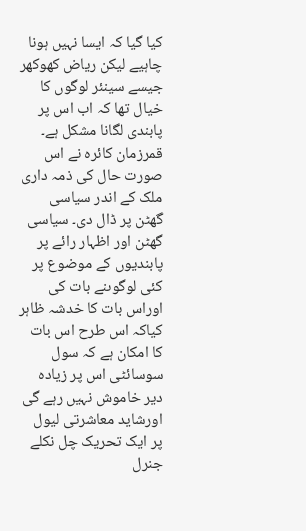کیا گیا کہ ایسا نہیں ہونا چاہیے لیکن ریاض کھوکھر جیسے سینئر لوگوں کا خیال تھا کہ اب اس پر پابندی لگانا مشکل ہے۔ قمرزمان کائرہ نے اس صورت حال کی ذمہ داری ملک کے اندر سیاسی گھٹن پر ڈال دی۔ سیاسی گھٹن اور اظہار رائے پر پابندیوں کے موضوع پر کئی لوگوںنے بات کی اوراس بات کا خدشہ ظاہر کیاکہ اس طرح اس بات کا امکان ہے کہ سول سوسائٹی اس پر زیادہ دیر خاموش نہیں رہے گی اورشاید معاشرتی لیول پر ایک تحریک چل نکلے جنرل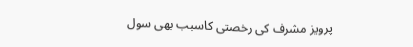پرویز مشرف کی رخصتی کاسبب بھی سول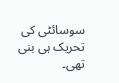سوسائٹی کی تحریک ہی بنی تھی۔